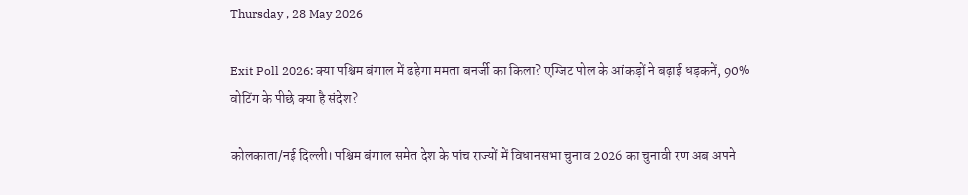Thursday , 28 May 2026

Exit Poll 2026: क्या पश्चिम बंगाल में ढहेगा ममता बनर्जी का किला? एग्जिट पोल के आंकड़ों ने बढ़ाई धड़कनें, 90% वोटिंग के पीछे क्या है संदेश?

कोलकाता/नई दिल्ली। पश्चिम बंगाल समेत देश के पांच राज्यों में विधानसभा चुनाव 2026 का चुनावी रण अब अपने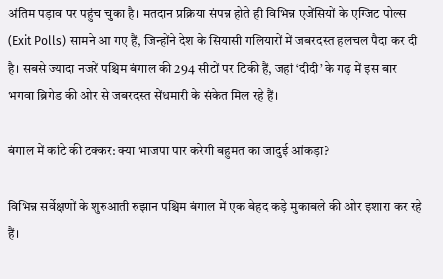अंतिम पड़ाव पर पहुंच चुका है। मतदान प्रक्रिया संपन्न होते ही विभिन्न एजेंसियों के एग्जिट पोल्स (Exit Polls) सामने आ गए हैं, जिन्होंने देश के सियासी गलियारों में जबरदस्त हलचल पैदा कर दी है। सबसे ज्यादा नजरें पश्चिम बंगाल की 294 सीटों पर टिकी हैं, जहां ‘दीदी’ के गढ़ में इस बार भगवा ब्रिगेड की ओर से जबरदस्त सेंधमारी के संकेत मिल रहे हैं।

बंगाल में कांटे की टक्कर: क्या भाजपा पार करेगी बहुमत का जादुई आंकड़ा?

विभिन्न सर्वेक्षणों के शुरुआती रुझान पश्चिम बंगाल में एक बेहद कड़े मुकाबले की ओर इशारा कर रहे हैं।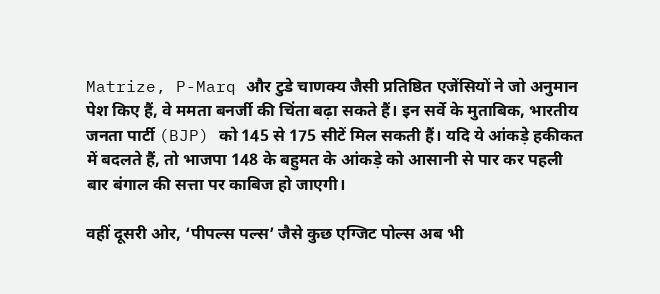Matrize, P-Marq और टुडे चाणक्य जैसी प्रतिष्ठित एजेंसियों ने जो अनुमान पेश किए हैं, वे ममता बनर्जी की चिंता बढ़ा सकते हैं। इन सर्वे के मुताबिक, भारतीय जनता पार्टी (BJP) को 145 से 175 सीटें मिल सकती हैं। यदि ये आंकड़े हकीकत में बदलते हैं, तो भाजपा 148 के बहुमत के आंकड़े को आसानी से पार कर पहली बार बंगाल की सत्ता पर काबिज हो जाएगी।

वहीं दूसरी ओर, ‘पीपल्स पल्स’ जैसे कुछ एग्जिट पोल्स अब भी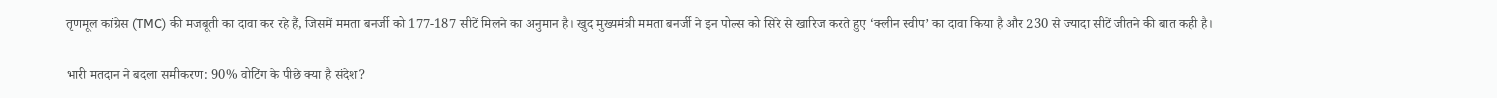तृणमूल कांग्रेस (TMC) की मजबूती का दावा कर रहे हैं, जिसमें ममता बनर्जी को 177-187 सीटें मिलने का अनुमान है। खुद मुख्यमंत्री ममता बनर्जी ने इन पोल्स को सिरे से खारिज करते हुए ‘क्लीन स्वीप’ का दावा किया है और 230 से ज्यादा सीटें जीतने की बात कही है।

भारी मतदान ने बदला समीकरण: 90% वोटिंग के पीछे क्या है संदेश?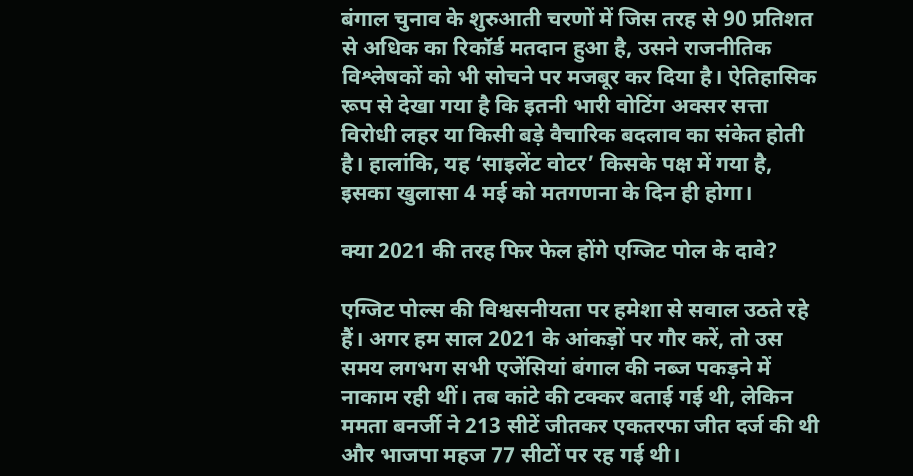बंगाल चुनाव के शुरुआती चरणों में जिस तरह से 90 प्रतिशत से अधिक का रिकॉर्ड मतदान हुआ है, उसने राजनीतिक विश्लेषकों को भी सोचने पर मजबूर कर दिया है। ऐतिहासिक रूप से देखा गया है कि इतनी भारी वोटिंग अक्सर सत्ता विरोधी लहर या किसी बड़े वैचारिक बदलाव का संकेत होती है। हालांकि, यह ‘साइलेंट वोटर’ किसके पक्ष में गया है, इसका खुलासा 4 मई को मतगणना के दिन ही होगा।

क्या 2021 की तरह फिर फेल होंगे एग्जिट पोल के दावे?

एग्जिट पोल्स की विश्वसनीयता पर हमेशा से सवाल उठते रहे हैं। अगर हम साल 2021 के आंकड़ों पर गौर करें, तो उस समय लगभग सभी एजेंसियां बंगाल की नब्ज पकड़ने में नाकाम रही थीं। तब कांटे की टक्कर बताई गई थी, लेकिन ममता बनर्जी ने 213 सीटें जीतकर एकतरफा जीत दर्ज की थी और भाजपा महज 77 सीटों पर रह गई थी।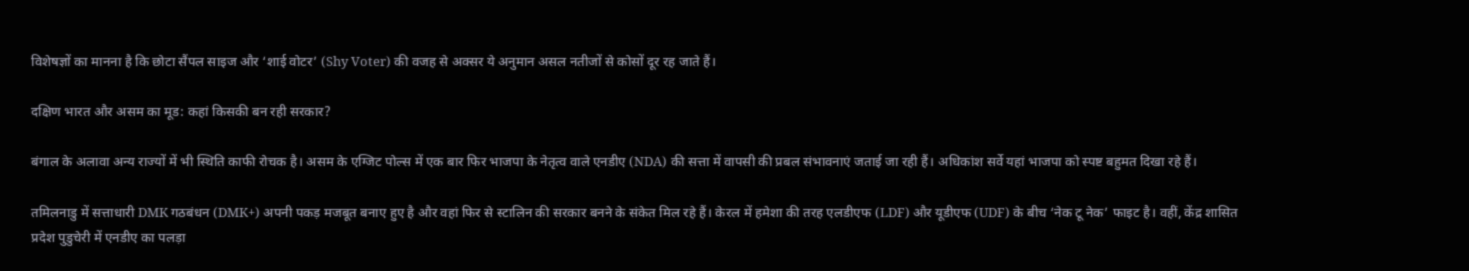विशेषज्ञों का मानना है कि छोटा सैंपल साइज और ‘शाई वोटर’ (Shy Voter) की वजह से अक्सर ये अनुमान असल नतीजों से कोसों दूर रह जाते हैं।

दक्षिण भारत और असम का मूड: कहां किसकी बन रही सरकार?

बंगाल के अलावा अन्य राज्यों में भी स्थिति काफी रोचक है। असम के एग्जिट पोल्स में एक बार फिर भाजपा के नेतृत्व वाले एनडीए (NDA) की सत्ता में वापसी की प्रबल संभावनाएं जताई जा रही हैं। अधिकांश सर्वे यहां भाजपा को स्पष्ट बहुमत दिखा रहे हैं।

तमिलनाडु में सत्ताधारी DMK गठबंधन (DMK+) अपनी पकड़ मजबूत बनाए हुए है और वहां फिर से स्टालिन की सरकार बनने के संकेत मिल रहे हैं। केरल में हमेशा की तरह एलडीएफ (LDF) और यूडीएफ (UDF) के बीच ‘नेक टू नेक’ फाइट है। वहीं, केंद्र शासित प्रदेश पुडुचेरी में एनडीए का पलड़ा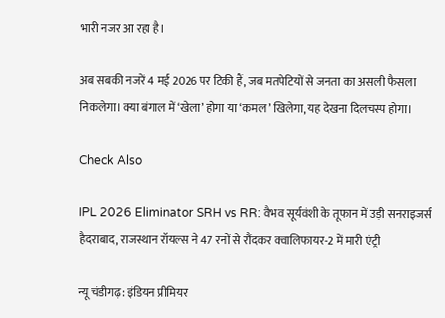भारी नजर आ रहा है।

अब सबकी नजरें 4 मई 2026 पर टिकी हैं, जब मतपेटियों से जनता का असली फैसला निकलेगा। क्या बंगाल में ‘खेला’ होगा या ‘कमल’ खिलेगा, यह देखना दिलचस्प होगा।

Check Also

IPL 2026 Eliminator SRH vs RR: वैभव सूर्यवंशी के तूफान में उड़ी सनराइजर्स हैदराबाद, राजस्थान रॉयल्स ने 47 रनों से रौंदकर क्वालिफायर-2 में मारी एंट्री

न्यू चंडीगढ़: इंडियन प्रीमियर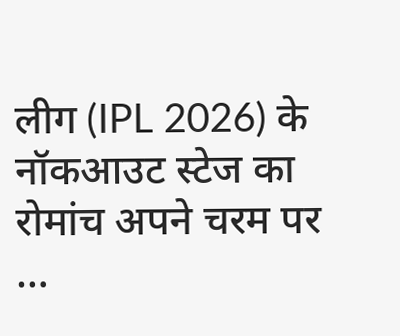लीग (IPL 2026) के नॉकआउट स्टेज का रोमांच अपने चरम पर …